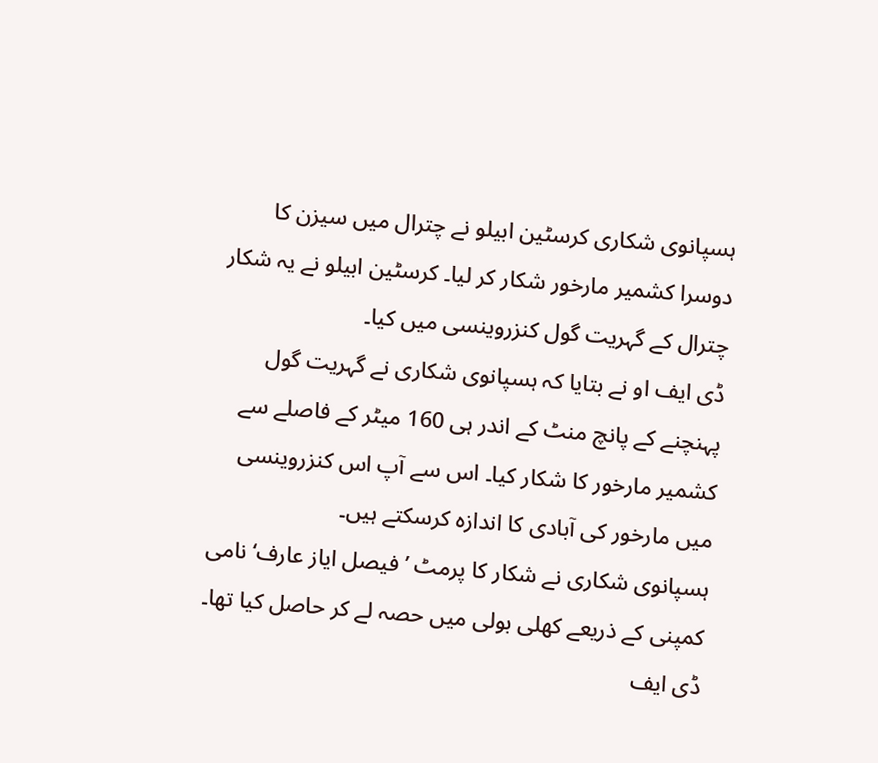ہسپانوی شکاری کرسٹین ابیلو نے چترال میں سیزن کا دوسرا کشمیر مارخور شکار کر لیا۔ کرسٹین ابیلو نے یہ شکار چترال کے گہریت گول کنزروینسی میں کیا۔
ڈی ایف او نے بتایا کہ ہسپانوی شکاری نے گہریت گول پہنچنے کے پانچ منٹ کے اندر ہی 160 میٹر کے فاصلے سے کشمیر مارخور کا شکار کیا۔ اس سے آپ اس کنزروینسی میں مارخور کی آبادی کا اندازہ کرسکتے ہیں۔
ہسپانوی شکاری نے شکار کا پرمٹ ’فیصل ایاز عارف‘ نامی کمپنی کے ذریعے کھلی بولی میں حصہ لے کر حاصل کیا تھا۔
ڈی ایف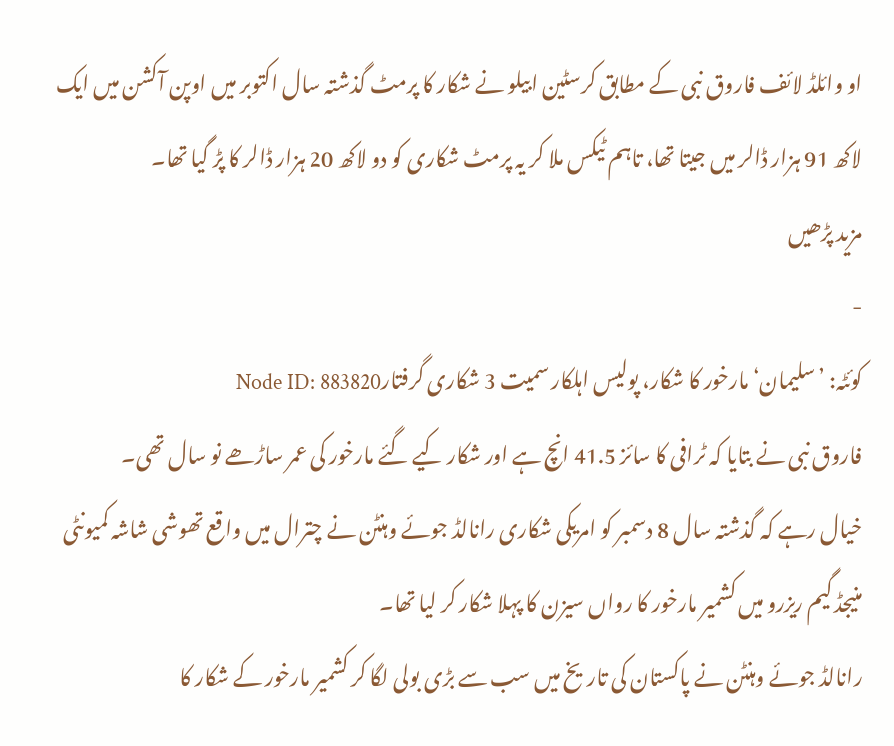او وائلڈ لائف فاروق نبی کے مطابق کرسٹین ابیلو نے شکار کا پرمٹ گذشتہ سال اکتوبر میں اوپن آکشن میں ایک لاکھ 91 ہزار ڈالر میں جیتا تھا، تاہم ٹیکس ملا کر یہ پرمٹ شکاری کو دو لاکھ 20 ہزار ڈالر کا پڑ گیا تھا۔
مزید پڑھیں
-
کوئٹہ: ’سلیمان‘ مارخور کا شکار، پولیس اہلکار سمیت 3 شکاری گرفتارNode ID: 883820
فاروق نبی نے بتایا کہ ٹرافی کا سائز 41.5 انچ ہے اور شکار کیے گئے مارخور کی عمر ساڑھے نو سال تھی۔
خیال رہے کہ گذشتہ سال 8 دسمبر کو امریکی شکاری رانالڈ جوئے وہنٹن نے چترال میں واقع تھوشی شاشہ کمیونٹی منیجڈ گیم ریزرو میں کشمیر مارخور کا رواں سیزن کا پہلا شکار کر لیا تھا۔
رانالڈ جوئے وہنٹن نے پاکستان کی تاریخ میں سب سے بڑی بولی لگا کر کشمیر مارخور کے شکار کا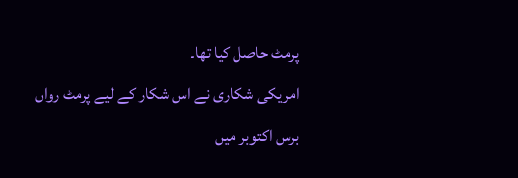پرمٹ حاصل کیا تھا۔
امریکی شکاری نے اس شکار کے لیے پرمٹ رواں برس اکتوبر میں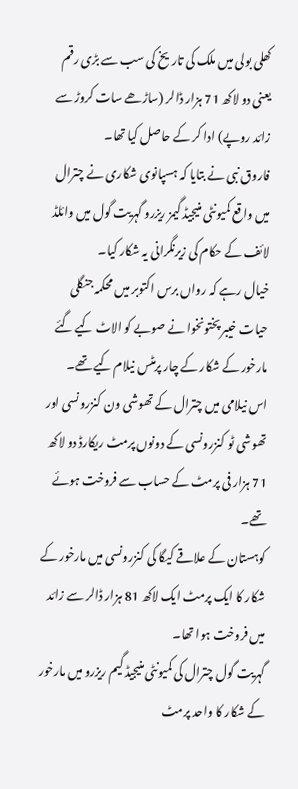کھلی بولی میں ملک کی تاریخ کی سب سے بڑی رقم یعنی دو لاکھ 71 ہزار ڈالر (ساڑھے سات کروڑ سے زائد روپے) ادا کر کے حاصل کیا تھا۔
فاروق نبی نے بتایا کہ ہسپانوی شکاری نے چترال میں واقع کمیونٹی منیجیڈ گیمز ریزرو گہریت گول میں وائلڈ لائف کے حکام کی زیرنگرانی یہ شکار کیا۔
خیال رہے کہ رواں برس اکتوبر میں محکمہ جنگلی حیات خیبر پختونخوا نے صوبے کو الاٹ کیے گئے مارخور کے شکار کے چار پرمٹس نیلام کیے تھے۔
اس نیلامی میں چترال کے تھوشی ون کنزرونسی اور تھوشی ٹو کنزرونسی کے دونوں پرمٹ ریکارڈ دو لاکھ 71 ہزار فی پرمٹ کے حساب سے فروخت ہوئے تھے۔
کوہستان کے علاقے کیگا کی کنزرونسی میں مارخور کے شکار کا ایک پرمٹ ایک لاکھ 81 ہزار ڈالر سے زائد میں فروخت ہوا تھا۔
گہریت گول چترال کی کمیونٹی منیجیڈ گیم ریزرو میں مارخور کے شکار کا واحد پرمٹ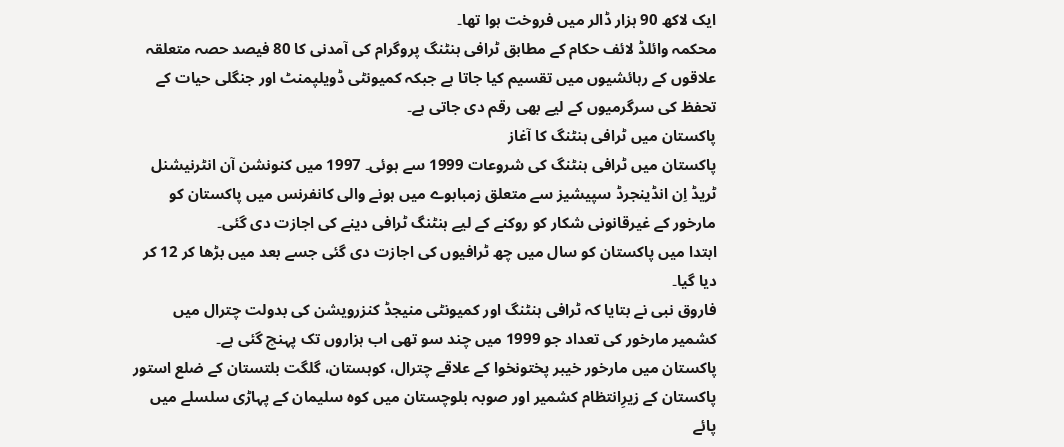ایک لاکھ 90 ہزار ڈالر میں فروخت ہوا تھا۔
محکمہ وائلڈ لائف حکام کے مطابق ٹرافی ہنٹنگ پروگرام کی آمدنی کا 80 فیصد حصہ متعلقہ علاقوں کے رہائشیوں میں تقسیم کیا جاتا ہے جبکہ کمیونٹی ڈویلپمنٹ اور جنگلی حیات کے تحفظ کی سرگرمیوں کے لیے بھی رقم دی جاتی ہے۔
پاکستان میں ٹرافی ہنٹنگ کا آغاز
پاکستان میں ٹرافی ہنٹنگ کی شروعات 1999 سے ہوئی۔ 1997 میں کنونشن آن انٹرنیشنل ٹریڈ اِن انڈینجرڈ سپیشیز سے متعلق زمبابوے میں ہونے والی کانفرنس میں پاکستان کو مارخور کے غیرقانونی شکار کو روکنے کے لیے ہنٹنگ ٹرافی دینے کی اجازت دی گئی۔
ابتدا میں پاکستان کو سال میں چھ ٹرافیوں کی اجازت دی گئی جسے بعد میں بڑھا کر 12 کر دیا گیا۔
فاروق نبی نے بتایا کہ ٹرافی ہنٹنگ اور کمیونٹی منیجڈ کنزرویشن کی بدولت چترال میں کشمیر مارخور کی تعداد جو 1999 میں چند سو تھی اب ہزاروں تک پہنچ گئی ہے۔
پاکستان میں مارخور خيبر پختونخوا کے علاقے چترال، کوہستان، گلگت بلتستان کے ضلع استور پاکستان کے زيرِانتظام کشمير اور صوبہ بلوچستان ميں کوہ سلیمان کے پہاڑی سلسلے میں پائے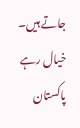جاتے ہيں۔
خیال رہے پاکستان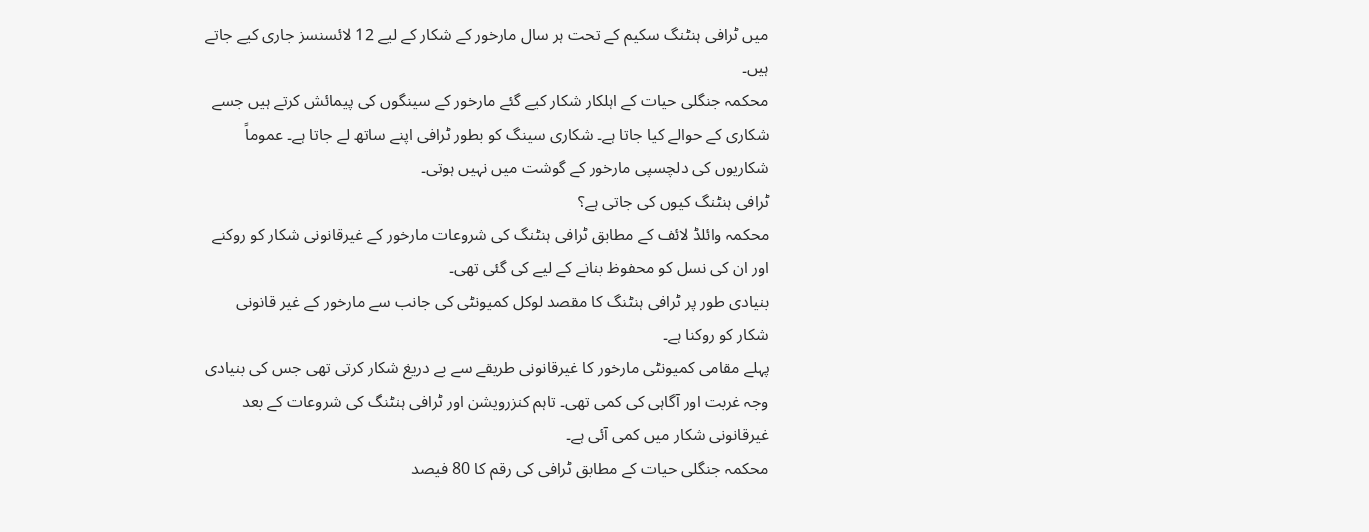میں ٹرافی ہنٹنگ سکیم کے تحت ہر سال مارخور کے شکار کے لیے 12 لائسنسز جاری کیے جاتے ہیں۔
محکمہ جنگلی حیات کے اہلکار شکار کیے گئے مارخور کے سینگوں کی پیمائش کرتے ہیں جسے شکاری کے حوالے کیا جاتا ہے۔ شکاری سینگ کو بطور ٹرافی اپنے ساتھ لے جاتا ہے۔ عموماً شکاریوں کی دلچسپی مارخور کے گوشت میں نہیں ہوتی۔
ٹرافی ہنٹنگ کیوں کی جاتی ہے؟
محکمہ وائلڈ لائف کے مطابق ٹرافی ہنٹنگ کی شروعات مارخور کے غیرقانونی شکار کو روکنے اور ان کی نسل کو محفوظ بنانے کے لیے کی گئی تھی۔
بنیادی طور پر ٹرافی ہنٹنگ کا مقصد لوکل کمیونٹی کی جانب سے مارخور کے غیر قانونی شکار کو روکنا ہے۔
پہلے مقامی کمیونٹی مارخور کا غیرقانونی طریقے سے بے دریغ شکار کرتی تھی جس کی بنیادی وجہ غربت اور آگاہی کی کمی تھی۔ تاہم کنزرویشن اور ٹرافی ہنٹنگ کی شروعات کے بعد غیرقانونی شکار میں کمی آئی ہے۔
محکمہ جنگلی حیات کے مطابق ٹرافی کی رقم کا 80 فیصد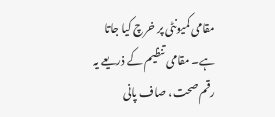مقامی کمیونٹی پر خرچ کیا جاتا ہے۔ مقامی تنظیم کے ذریعے یہ رقم صحت، صاف پانی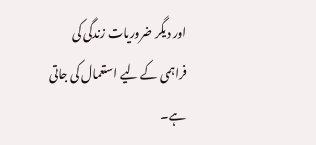اور دیگر ضروریات زندگی کی فراہمی کے لیے استعمال کی جاتی ہے۔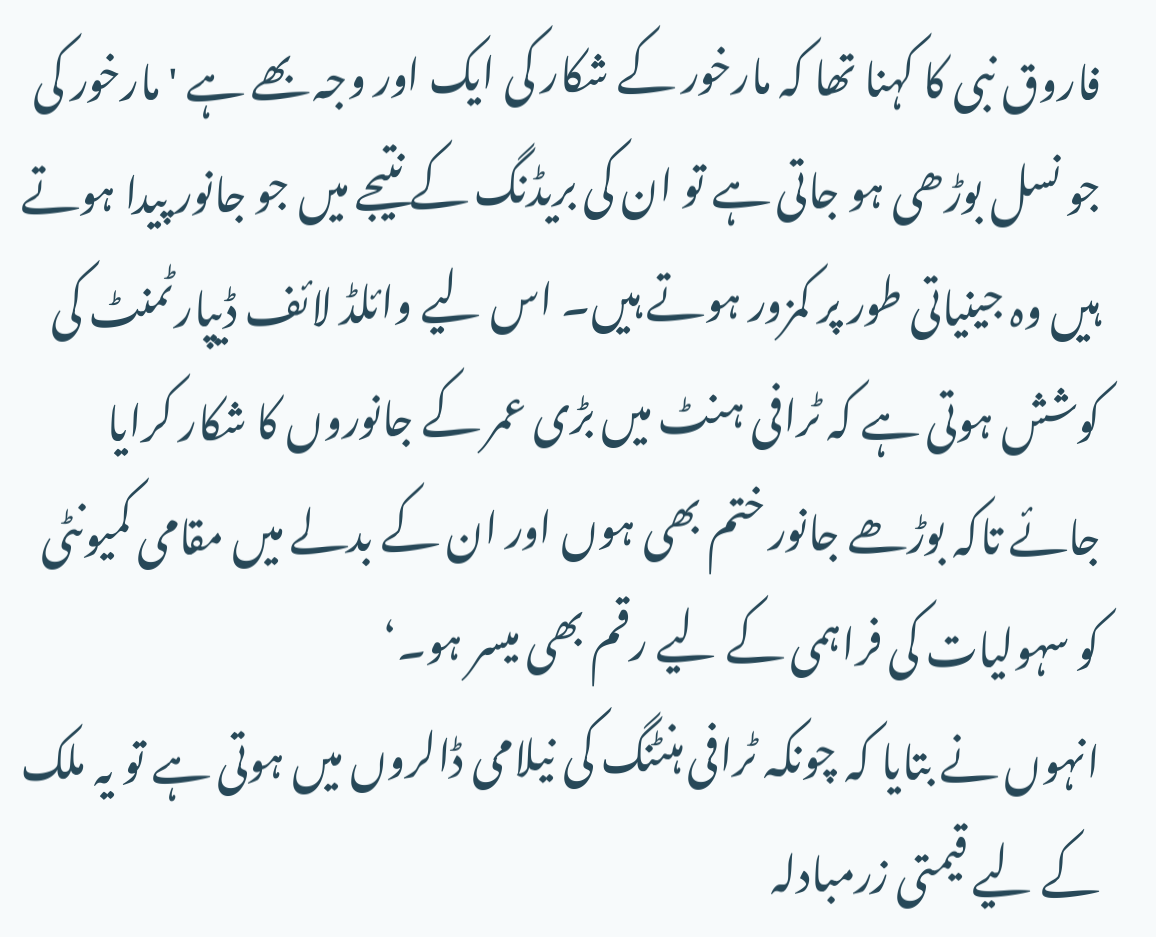فاروق نبی کا کہنا تھا کہ مارخور کے شکار کی ایک اور وجہ بھے ہے 'مارخور کی جو نسل بوڑھی ہو جاتی ہے تو ان کی بریڈنگ کے نتیجے میں جو جانور پیدا ہوتے ہیں وہ جینیاتی طور پر کمزور ہوتے ہیں۔ اس لیے وائلڈ لائف ڈیپارٹمنٹ کی کوشش ہوتی ہے کہ ٹرافی ہنٹ میں بڑی عمر کے جانوروں کا شکار کرایا جائے تاکہ بوڑھے جانور ختم بھی ہوں اور ان کے بدلے میں مقامی کمیونٹی کو سہولیات کی فراہمی کے لیے رقم بھی میسر ہو۔‘
انہوں نے بتایا کہ چونکہ ٹرافی ہنٹنگ کی نیلامی ڈالروں میں ہوتی ہے تو یہ ملک کے لیے قیمتی زرمبادلہ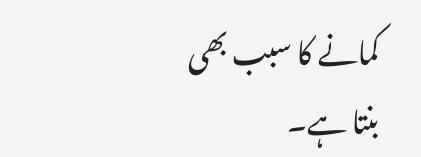کمانے کا سبب بھی بنتا ہے۔